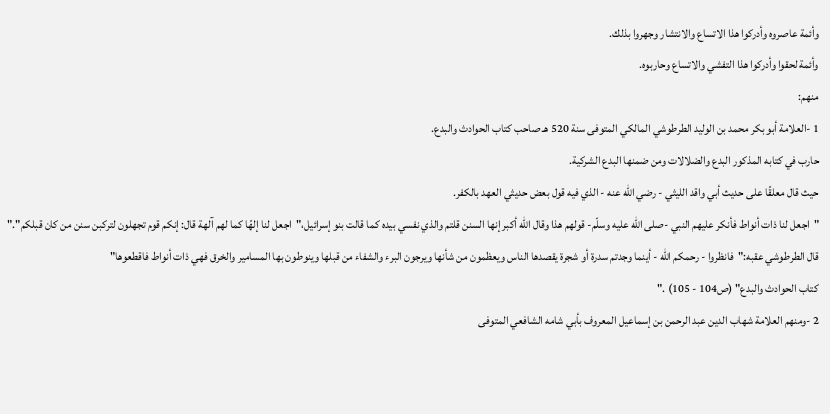وأئمة عاصروه وأدركوا هذا الاتساع والانتشار وجهروا بذلك.
وأئمة لحقوا وأدركوا هذا التفشي والاتساع وحاربوه.
منهم:
1 -العلامة أبو بكر محمد بن الوليد الطرطوشي المالكي المتوفى سنة 520 هـ صاحب كتاب الحوادث والبدع.
حارب في كتابه المذكور البدع والضلالات ومن ضمنها البدع الشركية.
حيث قال معلقًا على حديث أبي واقد الليثي - رضي الله عنه - الذي فيه قول بعض حديثي العهد بالكفر.
"اجعل لنا ذات أنواط فأنكر عليهم النبي -صلى الله عليه وسلّم- قولهم هذا وقال الله أكبر إنها السنن قلتم والذي نفسي بيده كما قالت بنو إسرائيل،"اجعل لنا إلهًا كما لهم آلهة قال: إنكم قوم تجهلون لتركبن سنن من كان قبلكم"."
قال الطرطوشي عقبه:"فانظروا - رحمكم الله - أينما وجدتم سدرة أو شجرة يقصدها الناس ويعظمون من شأنها ويرجون البرء والشفاء من قبلها وينوطون بها المسامير والخرق فهي ذات أنواط فاقطعوها"
كتاب الحوادث والبدع" (ص104 - 105) ."
2 -ومنهم العلامة شهاب الدين عبد الرحمن بن إسماعيل المعروف بأبي شامه الشافعي المتوفى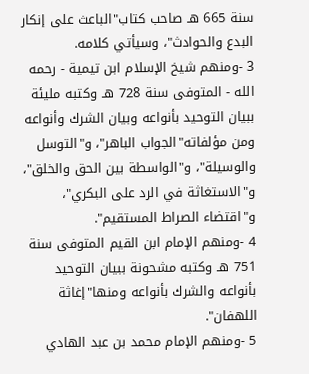سنة 665 هـ صاحب كتاب"الباعث على إنكار البدع والحوادث"، وسيأتي كلامه.
3 -ومنهم شيخ الإسلام ابن تيمية - رحمه الله - المتوفى سنة 728 هـ وكتبه مليئة ببيان التوحيد بأنواعه وبيان الشرك وأنواعه ومن مؤلفاته"الجواب الباهر"، و"التوسل والوسيلة"، و"الواسطة بين الحق والخلق"، و"الاستغاثة في الرد على البكري"، و"اقتضاء الصراط المستقيم".
4 -ومنهم الإمام ابن القيم المتوفى سنة 751 هـ وكتبه مشحونة ببيان التوحيد بأنواعه والشرك بأنواعه ومنها"إغاثة اللهفان".
5 -ومنهم الإمام محمد بن عبد الهادي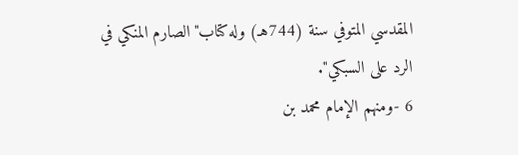المقدسي المتوفي سنة (744هـ) وله كتاب"الصارم المنكي في الرد على السبكي".
6 -ومنهم الإمام محمد بن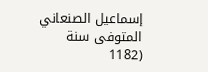إسماعيل الصنعاني المتوفى سنة (1182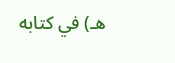هـ) في كتابه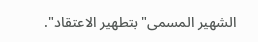الشهير المسمى"بتطهير الاعتقاد".